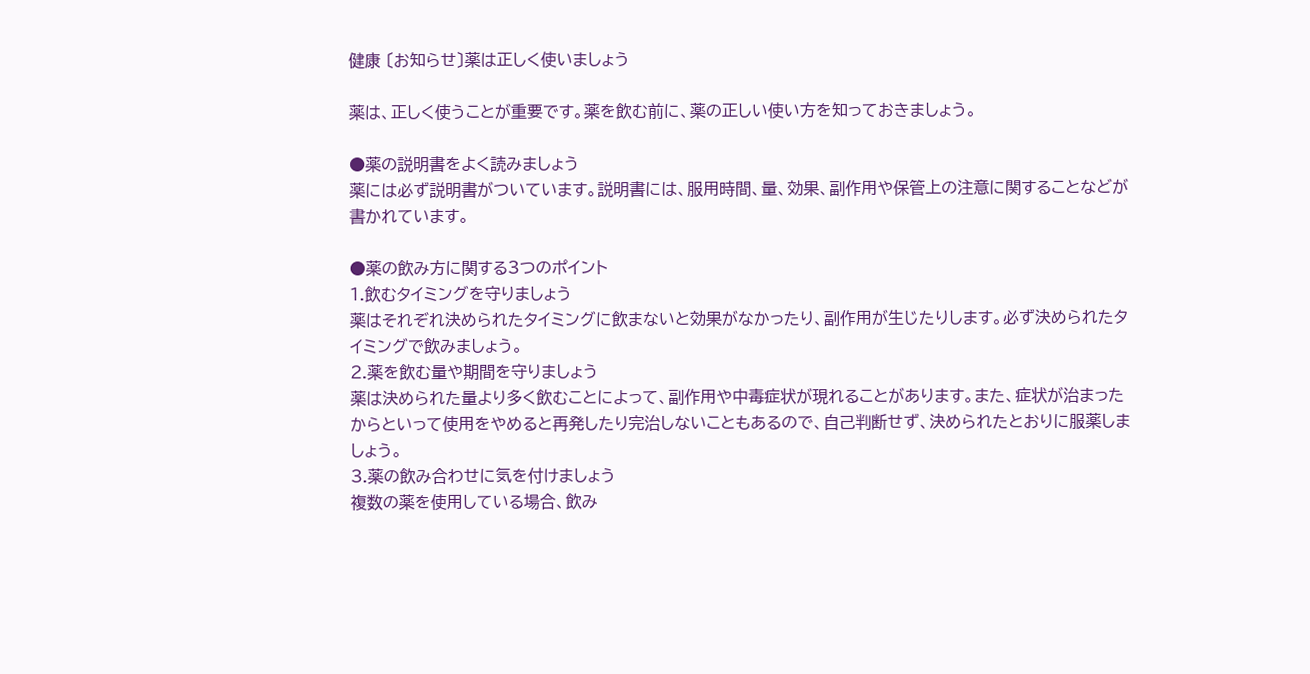健康 〔お知らせ〕薬は正しく使いましょう

薬は、正しく使うことが重要です。薬を飲む前に、薬の正しい使い方を知っておきましょう。

●薬の説明書をよく読みましょう
薬には必ず説明書がついています。説明書には、服用時間、量、効果、副作用や保管上の注意に関することなどが書かれています。

●薬の飲み方に関する3つのポイント
1.飲むタイミングを守りましょう
薬はそれぞれ決められたタイミングに飲まないと効果がなかったり、副作用が生じたりします。必ず決められたタイミングで飲みましょう。
2.薬を飲む量や期間を守りましょう
薬は決められた量より多く飲むことによって、副作用や中毒症状が現れることがあります。また、症状が治まったからといって使用をやめると再発したり完治しないこともあるので、自己判断せず、決められたとおりに服薬しましょう。
3.薬の飲み合わせに気を付けましょう
複数の薬を使用している場合、飲み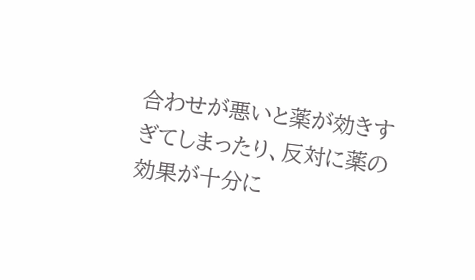合わせが悪いと薬が効きすぎてしまったり、反対に薬の効果が十分に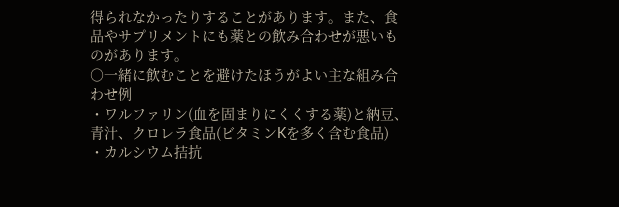得られなかったりすることがあります。また、食品やサプリメントにも薬との飲み合わせが悪いものがあります。
○一緒に飲むことを避けたほうがよい主な組み合わせ例
・ワルファリン(血を固まりにくくする薬)と納豆、青汁、クロレラ食品(ビタミンKを多く含む食品)
・カルシウム拮抗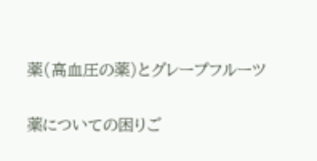薬(高血圧の薬)とグレープフルーツ

薬についての困りご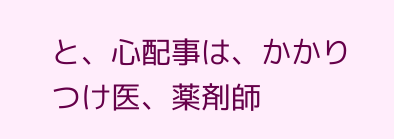と、心配事は、かかりつけ医、薬剤師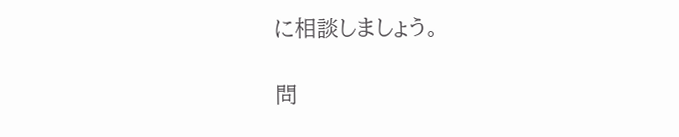に相談しましょう。

問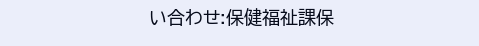い合わせ:保健福祉課保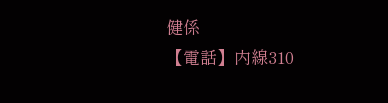健係
【電話】内線310